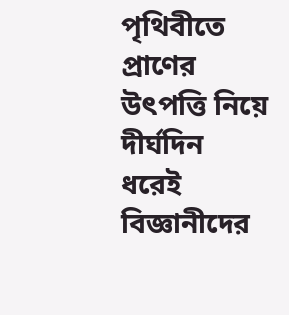পৃথিবীতে প্রাণের উৎপত্তি নিয়ে দীর্ঘদিন ধরেই বিজ্ঞানীদের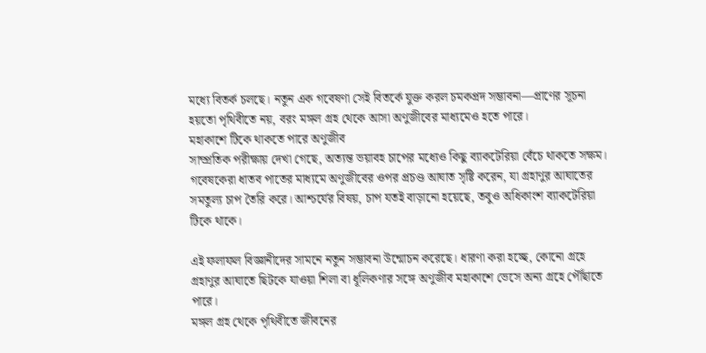মধ্যে বিতর্ক চলছে। নতুন এক গবেষণা সেই বিতর্কে যুক্ত করল চমকপ্রদ সম্ভাবনা—প্রাণের সূচনা হয়তো পৃথিবীতে নয়, বরং মঙ্গল গ্রহ থেকে আসা অণুজীবের মাধ্যমেও হতে পারে।
মহাকাশে টিকে থাকতে পারে অণুজীব
সাম্প্রতিক পরীক্ষায় দেখা গেছে, অত্যন্ত ভয়াবহ চাপের মধ্যেও কিছু ব্যাকটেরিয়া বেঁচে থাকতে সক্ষম। গবেষকেরা ধাতব পাতের মাধ্যমে অণুজীবের ওপর প্রচণ্ড আঘাত সৃষ্টি করেন, যা গ্রহাণুর আঘাতের সমতুল্য চাপ তৈরি করে। আশ্চর্যের বিষয়, চাপ যতই বাড়ানো হয়েছে, তবুও অধিকাংশ ব্যাকটেরিয়া টিকে থাকে।

এই ফলাফল বিজ্ঞানীদের সামনে নতুন সম্ভাবনা উন্মোচন করেছে। ধারণা করা হচ্ছে, কোনো গ্রহে গ্রহাণুর আঘাতে ছিটকে যাওয়া শিলা বা ধূলিকণার সঙ্গে অণুজীব মহাকাশে ভেসে অন্য গ্রহে পৌঁছাতে পারে।
মঙ্গল গ্রহ থেকে পৃথিবীতে জীবনের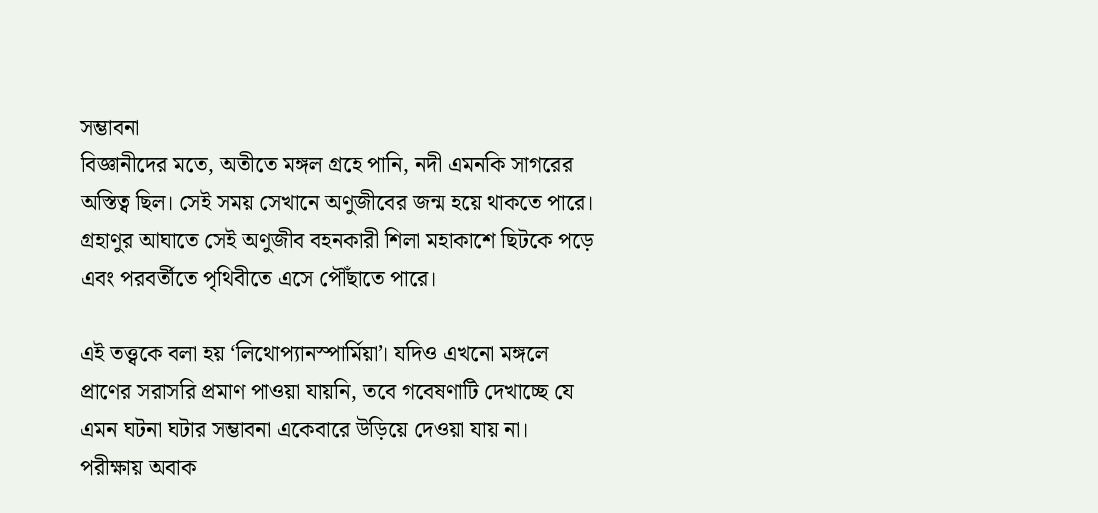সম্ভাবনা
বিজ্ঞানীদের মতে, অতীতে মঙ্গল গ্রহে পানি, নদী এমনকি সাগরের অস্তিত্ব ছিল। সেই সময় সেখানে অণুজীবের জন্ম হয়ে থাকতে পারে। গ্রহাণুর আঘাতে সেই অণুজীব বহনকারী শিলা মহাকাশে ছিটকে পড়ে এবং পরবর্তীতে পৃথিবীতে এসে পৌঁছাতে পারে।

এই তত্ত্বকে বলা হয় ‘লিথোপ্যানস্পার্মিয়া’। যদিও এখনো মঙ্গলে প্রাণের সরাসরি প্রমাণ পাওয়া যায়নি, তবে গবেষণাটি দেখাচ্ছে যে এমন ঘটনা ঘটার সম্ভাবনা একেবারে উড়িয়ে দেওয়া যায় না।
পরীক্ষায় অবাক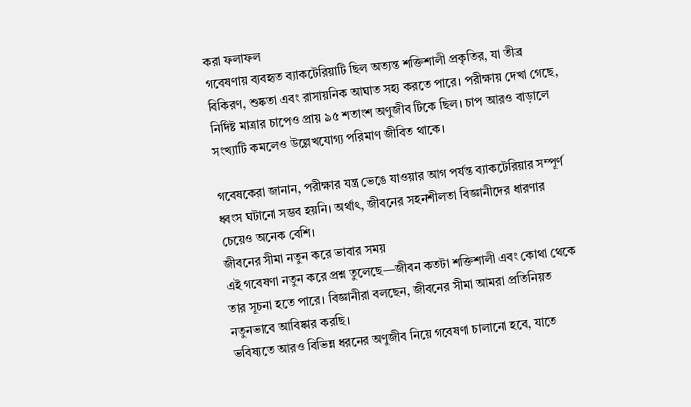করা ফলাফল
গবেষণায় ব্যবহৃত ব্যাকটেরিয়াটি ছিল অত্যন্ত শক্তিশালী প্রকৃতির, যা তীব্র বিকিরণ, শুষ্কতা এবং রাসায়নিক আঘাত সহ্য করতে পারে। পরীক্ষায় দেখা গেছে, নির্দিষ্ট মাত্রার চাপেও প্রায় ৯৫ শতাংশ অণুজীব টিকে ছিল। চাপ আরও বাড়ালে সংখ্যাটি কমলেও উল্লেখযোগ্য পরিমাণ জীবিত থাকে।

গবেষকেরা জানান, পরীক্ষার যন্ত্র ভেঙে যাওয়ার আগ পর্যন্ত ব্যাকটেরিয়ার সম্পূর্ণ ধ্বংস ঘটানো সম্ভব হয়নি। অর্থাৎ, জীবনের সহনশীলতা বিজ্ঞানীদের ধারণার চেয়েও অনেক বেশি।
জীবনের সীমা নতুন করে ভাবার সময়
এই গবেষণা নতুন করে প্রশ্ন তুলেছে—জীবন কতটা শক্তিশালী এবং কোথা থেকে তার সূচনা হতে পারে। বিজ্ঞানীরা বলছেন, জীবনের সীমা আমরা প্রতিনিয়ত নতুনভাবে আবিষ্কার করছি।
ভবিষ্যতে আরও বিভিন্ন ধরনের অণুজীব নিয়ে গবেষণা চালানো হবে, যাতে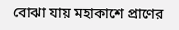বোঝা যায় মহাকাশে প্রাণের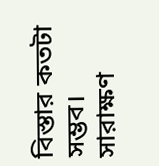বিস্তার কতটা সম্ভব।
সারাক্ষণ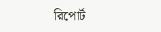রিপোর্ট